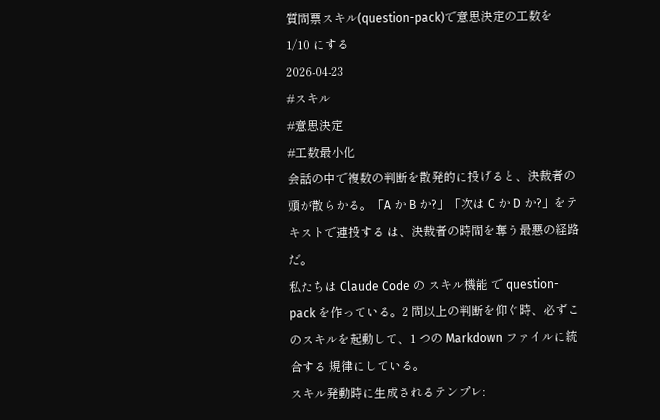質問票スキル(question-pack)で意思決定の工数を 1/10 にする
2026-04-23
#スキル
#意思決定
#工数最小化
会話の中で複数の判断を散発的に投げると、決裁者の頭が散らかる。「A か B か?」「次は C か D か?」をテキストで連投する は、決裁者の時間を奪う最悪の経路だ。
私たちは Claude Code の スキル機能 で question-pack を作っている。2 問以上の判断を仰ぐ時、必ずこのスキルを起動して、1 つの Markdown ファイルに統合する 規律にしている。
スキル発動時に生成されるテンプレ: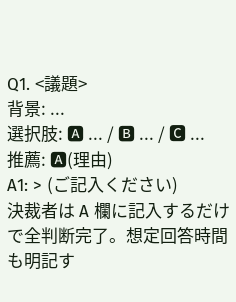Q1. <議題>
背景: ...
選択肢: 🅰 ... / 🅱 ... / 🅲 ...
推薦: 🅰(理由)
A1: > (ご記入ください)
決裁者は A 欄に記入するだけ で全判断完了。想定回答時間も明記す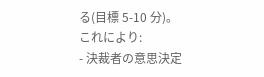る(目標 5-10 分)。
これにより:
- 決裁者の意思決定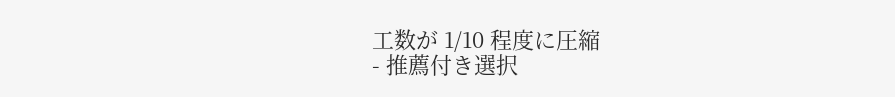工数が 1/10 程度に圧縮
- 推薦付き選択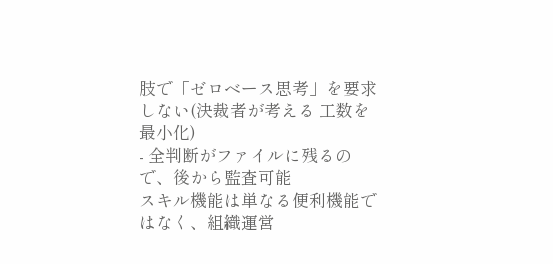肢で「ゼロベース思考」を要求しない(決裁者が考える 工数を最小化)
- 全判断がファイルに残るので、後から監査可能
スキル機能は単なる便利機能ではなく、組織運営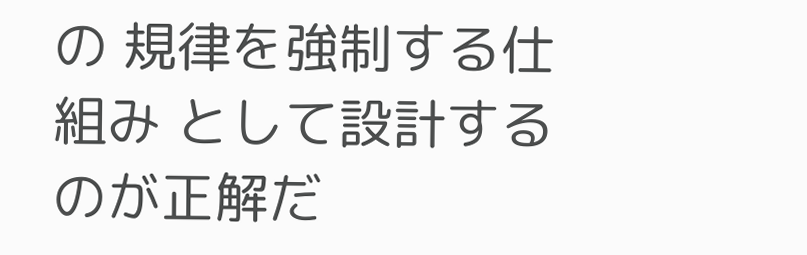の 規律を強制する仕組み として設計するのが正解だ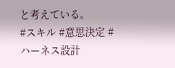と考えている。
#スキル #意思決定 #ハーネス設計